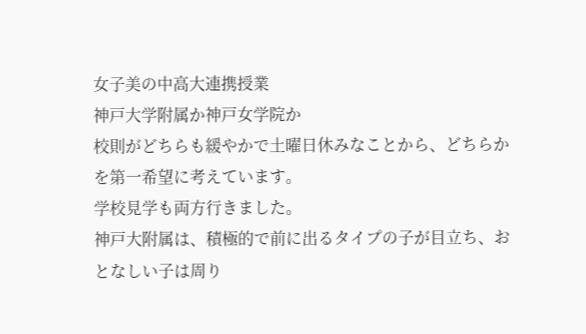女子美の中高大連携授業
神戸大学附属か神戸女学院か
校則がどちらも緩やかで土曜日休みなことから、どちらかを第一希望に考えています。
学校見学も両方行きました。
神戸大附属は、積極的で前に出るタイプの子が目立ち、おとなしい子は周り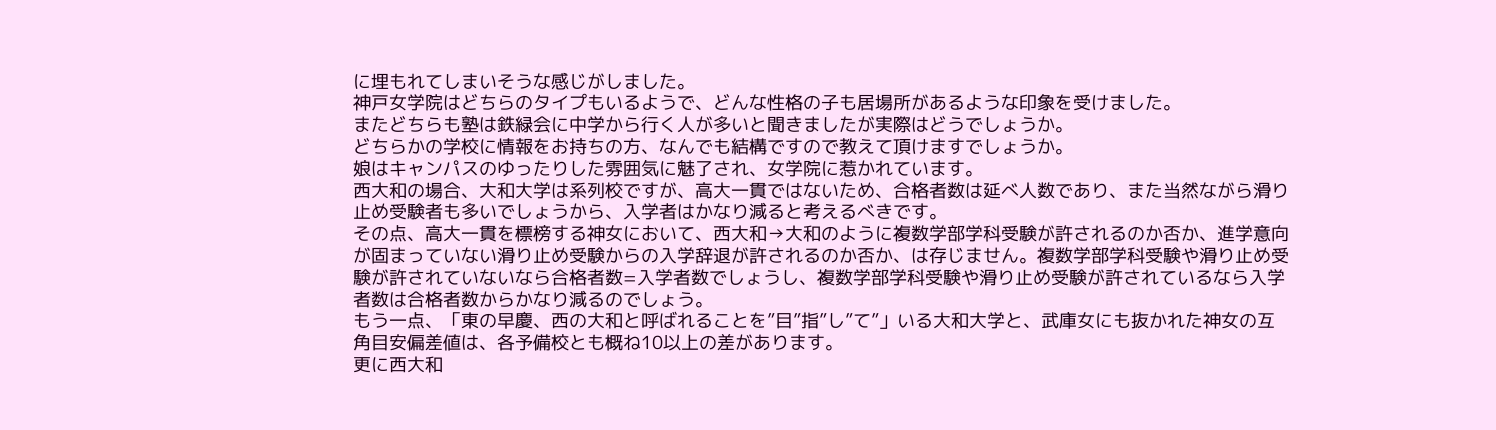に埋もれてしまいそうな感じがしました。
神戸女学院はどちらのタイプもいるようで、どんな性格の子も居場所があるような印象を受けました。
またどちらも塾は鉄緑会に中学から行く人が多いと聞きましたが実際はどうでしょうか。
どちらかの学校に情報をお持ちの方、なんでも結構ですので教えて頂けますでしょうか。
娘はキャンパスのゆったりした雰囲気に魅了され、女学院に惹かれています。
西大和の場合、大和大学は系列校ですが、高大一貫ではないため、合格者数は延べ人数であり、また当然ながら滑り止め受験者も多いでしょうから、入学者はかなり減ると考えるべきです。
その点、高大一貫を標榜する神女において、西大和→大和のように複数学部学科受験が許されるのか否か、進学意向が固まっていない滑り止め受験からの入学辞退が許されるのか否か、は存じません。複数学部学科受験や滑り止め受験が許されていないなら合格者数=入学者数でしょうし、複数学部学科受験や滑り止め受験が許されているなら入学者数は合格者数からかなり減るのでしょう。
もう一点、「東の早慶、西の大和と呼ばれることを”目”指”し”て”」いる大和大学と、武庫女にも抜かれた神女の互角目安偏差値は、各予備校とも概ね10以上の差があります。
更に西大和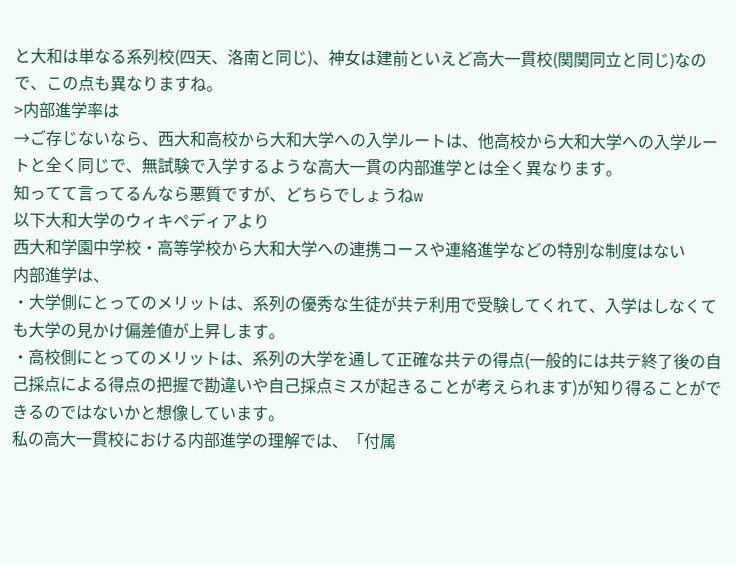と大和は単なる系列校(四天、洛南と同じ)、神女は建前といえど高大一貫校(関関同立と同じ)なので、この点も異なりますね。
>内部進学率は
→ご存じないなら、西大和高校から大和大学への入学ルートは、他高校から大和大学への入学ルートと全く同じで、無試験で入学するような高大一貫の内部進学とは全く異なります。
知ってて言ってるんなら悪質ですが、どちらでしょうねw
以下大和大学のウィキペディアより
西大和学園中学校・高等学校から大和大学への連携コースや連絡進学などの特別な制度はない
内部進学は、
・大学側にとってのメリットは、系列の優秀な生徒が共テ利用で受験してくれて、入学はしなくても大学の見かけ偏差値が上昇します。
・高校側にとってのメリットは、系列の大学を通して正確な共テの得点(一般的には共テ終了後の自己採点による得点の把握で勘違いや自己採点ミスが起きることが考えられます)が知り得ることができるのではないかと想像しています。
私の高大一貫校における内部進学の理解では、「付属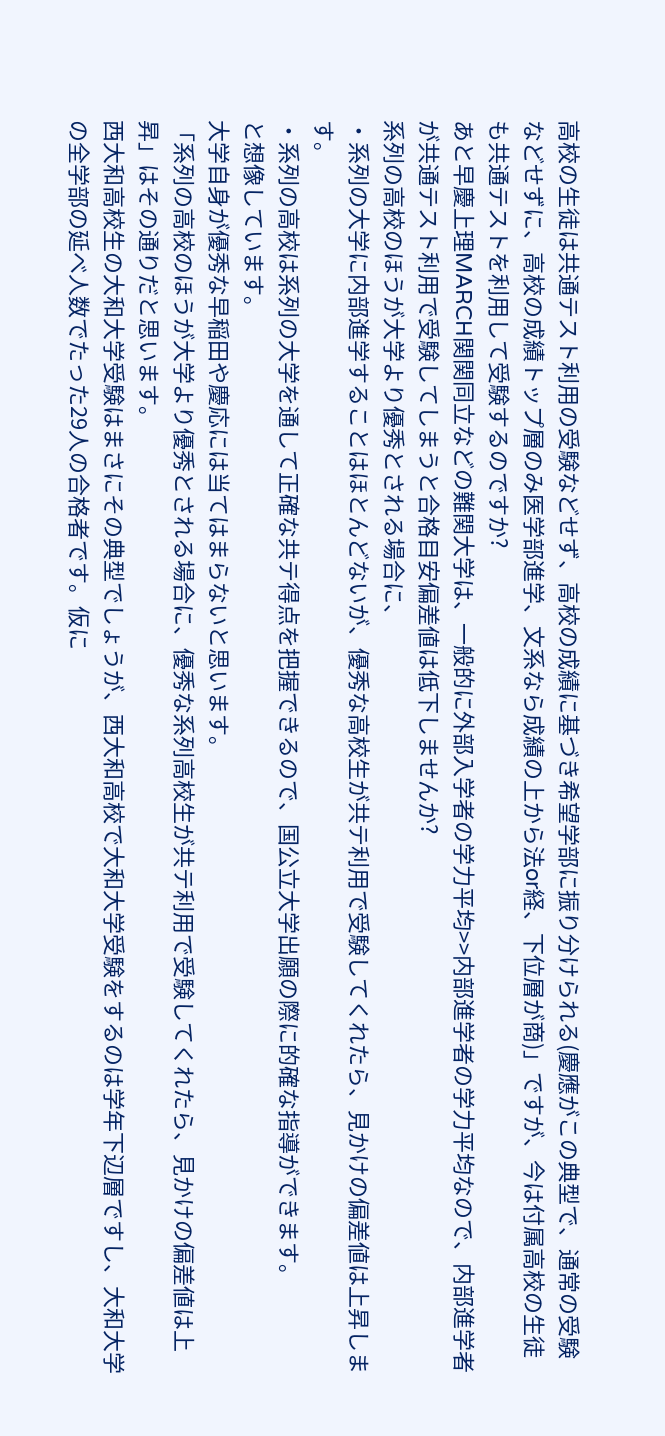高校の生徒は共通テスト利用の受験などせず、高校の成績に基づき希望学部に振り分けられる(慶應がこの典型で、通常の受験などせずに、高校の成績トップ層のみ医学部進学、文系なら成績の上から法or経、下位層が商)」ですが、今は付属高校の生徒も共通テストを利用して受験するのですか?
あと早慶上理MARCH関関同立などの難関大学は、一般的に外部入学者の学力平均>>内部進学者の学力平均なので、内部進学者が共通テスト利用で受験してしまうと合格目安偏差値は低下しませんか?
系列の高校のほうが大学より優秀とされる場合に、
・系列の大学に内部進学することはほとんどないが、優秀な高校生が共テ利用で受験してくれたら、見かけの偏差値は上昇します。
・系列の高校は系列の大学を通して正確な共テ得点を把握できるので、国公立大学出願の際に的確な指導ができます。
と想像しています。
大学自身が優秀な早稲田や慶応には当てはまらないと思います。
「系列の高校のほうが大学より優秀とされる場合に、優秀な系列高校生が共テ利用で受験してくれたら、見かけの偏差値は上昇」はその通りだと思います。
西大和高校生の大和大学受験はまさにその典型でしょうが、西大和高校で大和大学受験をするのは学年下辺層ですし、大和大学の全学部の延べ人数でたった29人の合格者です。仮に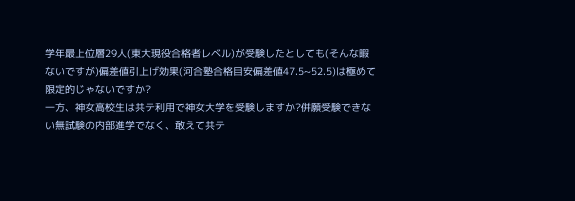学年最上位層29人(東大現役合格者レベル)が受験したとしても(そんな暇ないですが)偏差値引上げ効果(河合塾合格目安偏差値47.5~52.5)は極めて限定的じゃないですか?
一方、神女高校生は共テ利用で神女大学を受験しますか?併願受験できない無試験の内部進学でなく、敢えて共テ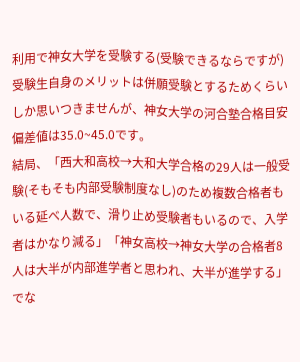利用で神女大学を受験する(受験できるならですが)受験生自身のメリットは併願受験とするためくらいしか思いつきませんが、神女大学の河合塾合格目安偏差値は35.0~45.0です。
結局、「西大和高校→大和大学合格の29人は一般受験(そもそも内部受験制度なし)のため複数合格者もいる延べ人数で、滑り止め受験者もいるので、入学者はかなり減る」「神女高校→神女大学の合格者8人は大半が内部進学者と思われ、大半が進学する」でな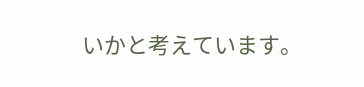いかと考えています。